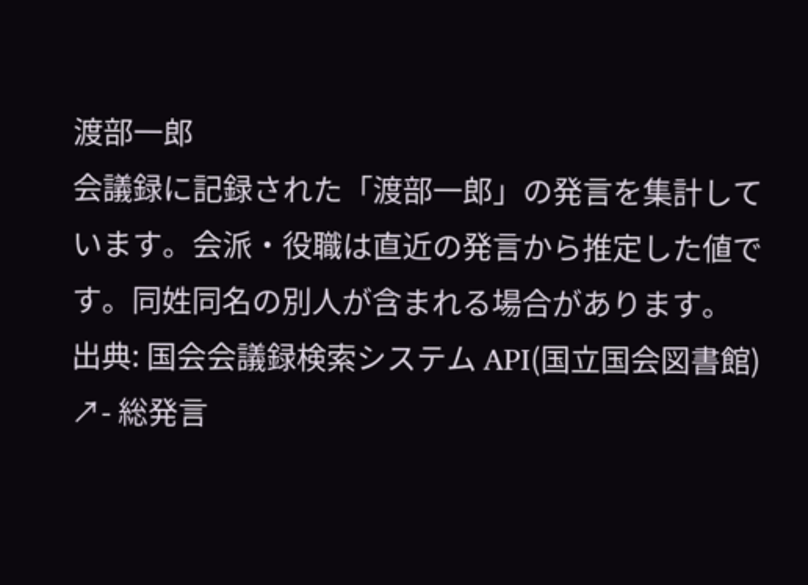渡部一郎
会議録に記録された「渡部一郎」の発言を集計しています。会派・役職は直近の発言から推定した値です。同姓同名の別人が含まれる場合があります。
出典: 国会会議録検索システム API(国立国会図書館) ↗- 総発言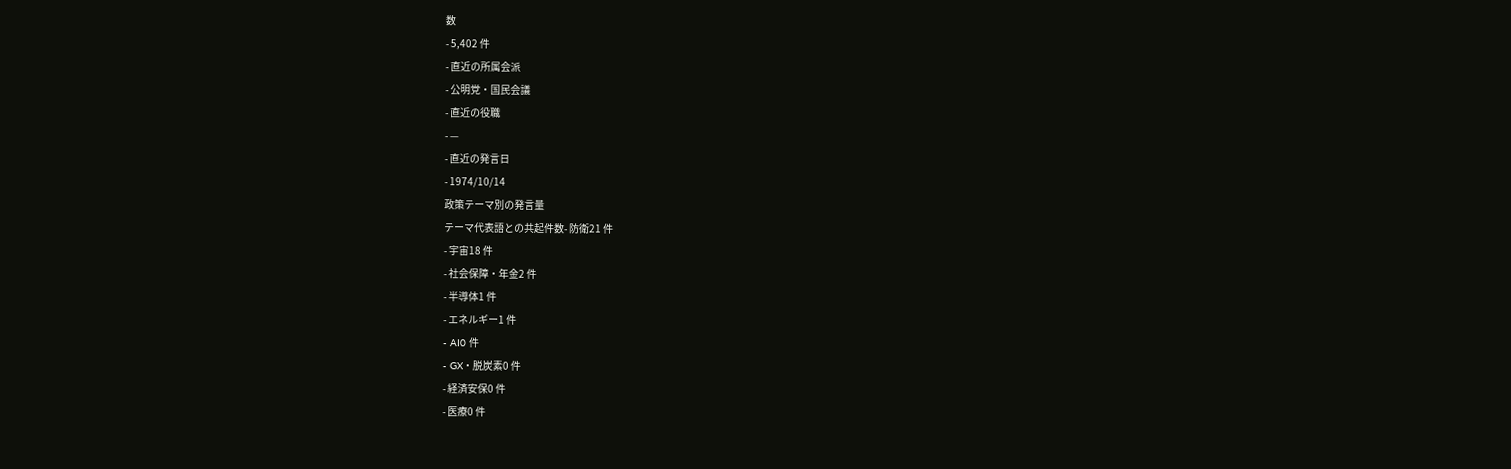数
- 5,402 件
- 直近の所属会派
- 公明党・国民会議
- 直近の役職
- —
- 直近の発言日
- 1974/10/14
政策テーマ別の発言量
テーマ代表語との共起件数- 防衛21 件
- 宇宙18 件
- 社会保障・年金2 件
- 半導体1 件
- エネルギー1 件
- AI0 件
- GX・脱炭素0 件
- 経済安保0 件
- 医療0 件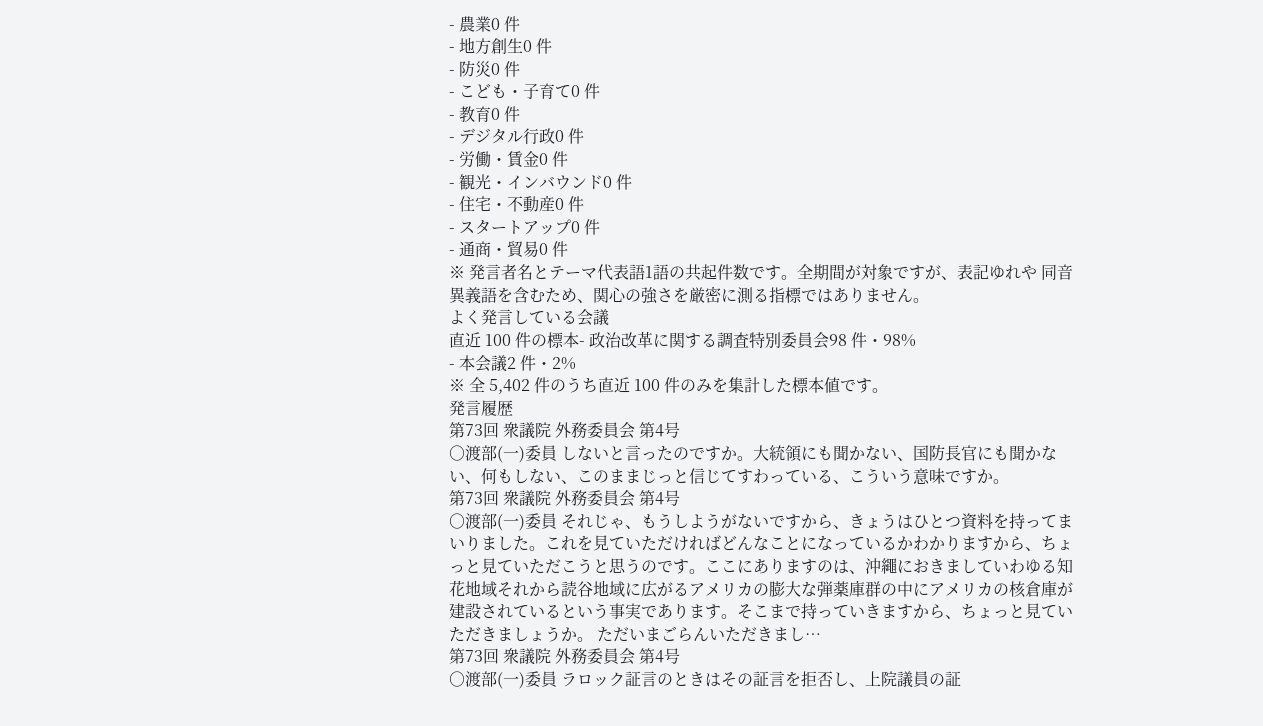- 農業0 件
- 地方創生0 件
- 防災0 件
- こども・子育て0 件
- 教育0 件
- デジタル行政0 件
- 労働・賃金0 件
- 観光・インバウンド0 件
- 住宅・不動産0 件
- スタートアップ0 件
- 通商・貿易0 件
※ 発言者名とテーマ代表語1語の共起件数です。全期間が対象ですが、表記ゆれや 同音異義語を含むため、関心の強さを厳密に測る指標ではありません。
よく発言している会議
直近 100 件の標本- 政治改革に関する調査特別委員会98 件・98%
- 本会議2 件・2%
※ 全 5,402 件のうち直近 100 件のみを集計した標本値です。
発言履歴
第73回 衆議院 外務委員会 第4号
○渡部(一)委員 しないと言ったのですか。大統領にも聞かない、国防長官にも聞かない、何もしない、このままじっと信じてすわっている、こういう意味ですか。
第73回 衆議院 外務委員会 第4号
○渡部(一)委員 それじゃ、もうしようがないですから、きょうはひとつ資料を持ってまいりました。これを見ていただければどんなことになっているかわかりますから、ちょっと見ていただこうと思うのです。ここにありますのは、沖繩におきましていわゆる知花地域それから読谷地域に広がるアメリカの膨大な弾薬庫群の中にアメリカの核倉庫が建設されているという事実であります。そこまで持っていきますから、ちょっと見ていただきましょうか。 ただいまごらんいただきまし…
第73回 衆議院 外務委員会 第4号
○渡部(一)委員 ラロック証言のときはその証言を拒否し、上院議員の証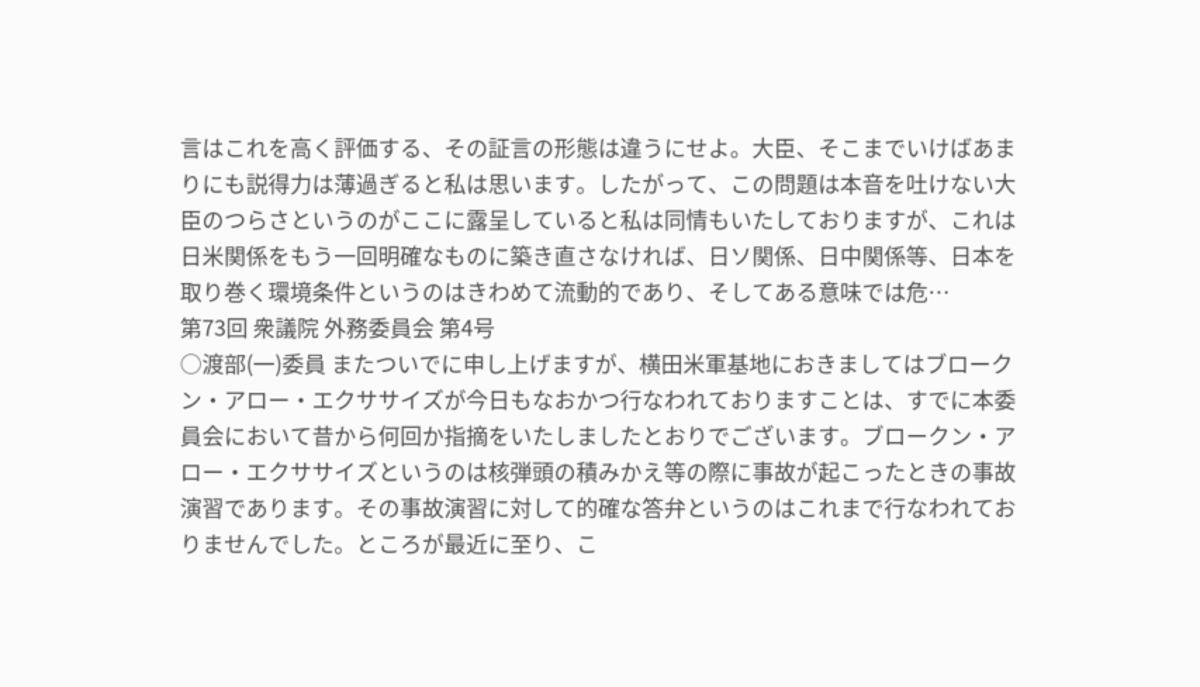言はこれを高く評価する、その証言の形態は違うにせよ。大臣、そこまでいけばあまりにも説得力は薄過ぎると私は思います。したがって、この問題は本音を吐けない大臣のつらさというのがここに露呈していると私は同情もいたしておりますが、これは日米関係をもう一回明確なものに築き直さなければ、日ソ関係、日中関係等、日本を取り巻く環境条件というのはきわめて流動的であり、そしてある意味では危…
第73回 衆議院 外務委員会 第4号
○渡部(一)委員 またついでに申し上げますが、横田米軍基地におきましてはブロークン・アロー・エクササイズが今日もなおかつ行なわれておりますことは、すでに本委員会において昔から何回か指摘をいたしましたとおりでございます。ブロークン・アロー・エクササイズというのは核弾頭の積みかえ等の際に事故が起こったときの事故演習であります。その事故演習に対して的確な答弁というのはこれまで行なわれておりませんでした。ところが最近に至り、こ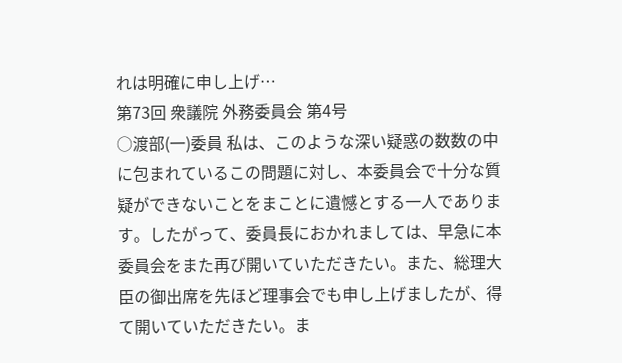れは明確に申し上げ…
第73回 衆議院 外務委員会 第4号
○渡部(一)委員 私は、このような深い疑惑の数数の中に包まれているこの問題に対し、本委員会で十分な質疑ができないことをまことに遺憾とする一人であります。したがって、委員長におかれましては、早急に本委員会をまた再び開いていただきたい。また、総理大臣の御出席を先ほど理事会でも申し上げましたが、得て開いていただきたい。ま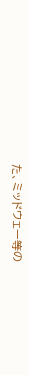た、ミッドウェー等の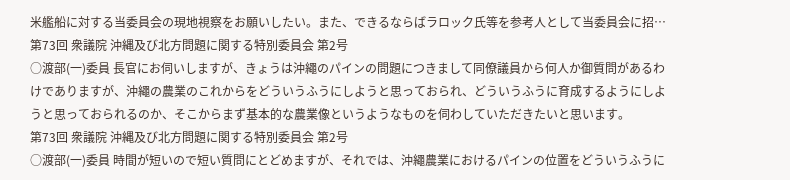米艦船に対する当委員会の現地視察をお願いしたい。また、できるならばラロック氏等を参考人として当委員会に招…
第73回 衆議院 沖縄及び北方問題に関する特別委員会 第2号
○渡部(一)委員 長官にお伺いしますが、きょうは沖繩のパインの問題につきまして同僚議員から何人か御質問があるわけでありますが、沖繩の農業のこれからをどういうふうにしようと思っておられ、どういうふうに育成するようにしようと思っておられるのか、そこからまず基本的な農業像というようなものを伺わしていただきたいと思います。
第73回 衆議院 沖縄及び北方問題に関する特別委員会 第2号
○渡部(一)委員 時間が短いので短い質問にとどめますが、それでは、沖繩農業におけるパインの位置をどういうふうに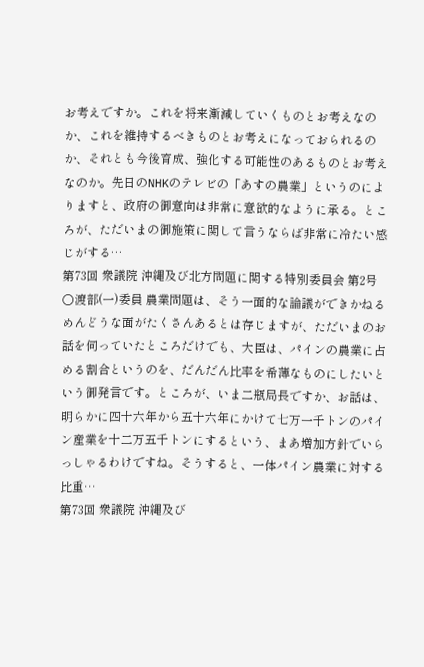お考えですか。これを将来漸減していくものとお考えなのか、これを維持するべきものとお考えになっておられるのか、それとも今後育成、強化する可能性のあるものとお考えなのか。先日のNHKのテレビの「あすの農業」というのによりますと、政府の御意向は非常に意欲的なように承る。ところが、ただいまの御施策に関して言うならば非常に冷たい感じがする…
第73回 衆議院 沖縄及び北方問題に関する特別委員会 第2号
○渡部(一)委員 農業問題は、そう一面的な論議ができかねるめんどうな面がたくさんあるとは存じますが、ただいまのお話を伺っていたところだけでも、大臣は、パインの農業に占める割合というのを、だんだん比率を希薄なものにしたいという御発言です。ところが、いま二瓶局長ですか、お話は、明らかに四十六年から五十六年にかけて七万一千トンのパイン産業を十二万五千トンにするという、まあ増加方針でいらっしゃるわけですね。そうすると、一体パイン農業に対する比重…
第73回 衆議院 沖縄及び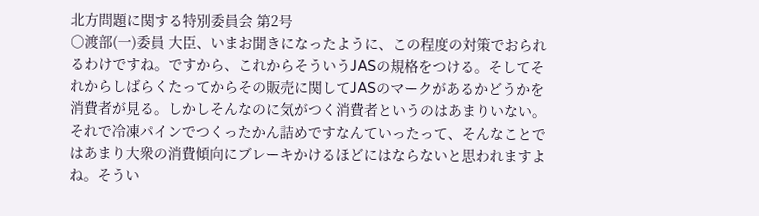北方問題に関する特別委員会 第2号
○渡部(一)委員 大臣、いまお聞きになったように、この程度の対策でおられるわけですね。ですから、これからそういうJASの規格をつける。そしてそれからしばらくたってからその販売に関してJASのマークがあるかどうかを消費者が見る。しかしそんなのに気がつく消費者というのはあまりいない。それで冷凍パインでつくったかん詰めですなんていったって、そんなことではあまり大衆の消費傾向にブレーキかけるほどにはならないと思われますよね。そうい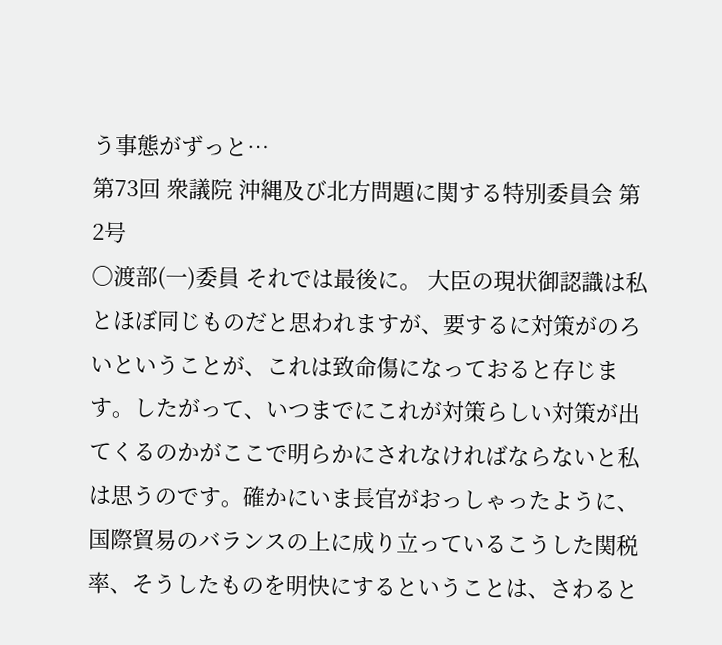う事態がずっと…
第73回 衆議院 沖縄及び北方問題に関する特別委員会 第2号
○渡部(一)委員 それでは最後に。 大臣の現状御認識は私とほぼ同じものだと思われますが、要するに対策がのろいということが、これは致命傷になっておると存じます。したがって、いつまでにこれが対策らしい対策が出てくるのかがここで明らかにされなければならないと私は思うのです。確かにいま長官がおっしゃったように、国際貿易のバランスの上に成り立っているこうした関税率、そうしたものを明快にするということは、さわると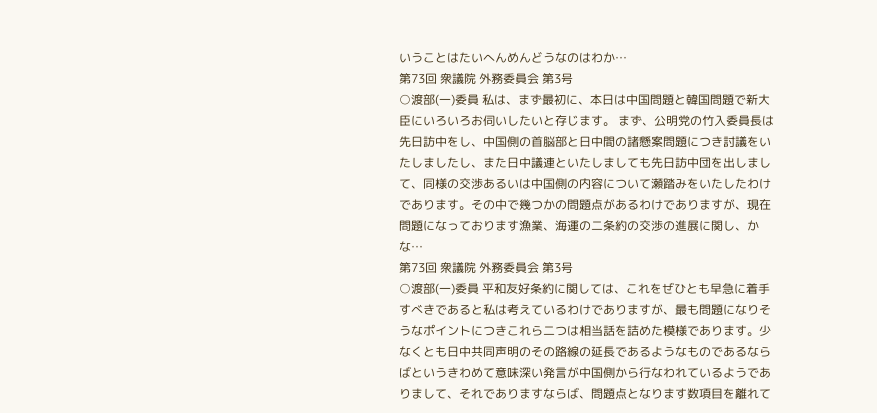いうことはたいへんめんどうなのはわか…
第73回 衆議院 外務委員会 第3号
○渡部(一)委員 私は、まず最初に、本日は中国問題と韓国問題で新大臣にいろいろお伺いしたいと存じます。 まず、公明党の竹入委員長は先日訪中をし、中国側の首脳部と日中間の諸懸案問題につき討議をいたしましたし、また日中議連といたしましても先日訪中団を出しまして、同様の交渉あるいは中国側の内容について瀬踏みをいたしたわけであります。その中で幾つかの問題点があるわけでありますが、現在問題になっております漁業、海運の二条約の交渉の進展に関し、かな…
第73回 衆議院 外務委員会 第3号
○渡部(一)委員 平和友好条約に関しては、これをぜひとも早急に着手すべきであると私は考えているわけでありますが、最も問題になりそうなポイントにつきこれら二つは相当話を詰めた模様であります。少なくとも日中共同声明のその路線の延長であるようなものであるならばというきわめて意味深い発言が中国側から行なわれているようでありまして、それでありますならば、問題点となります数項目を離れて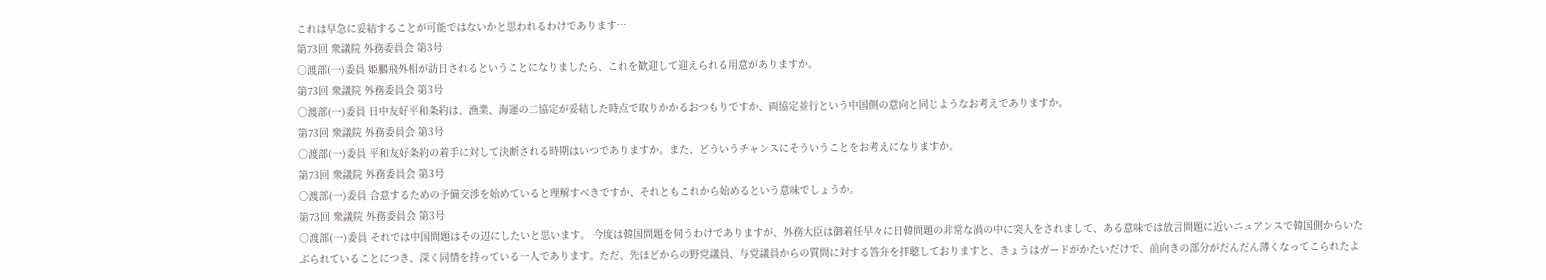これは早急に妥結することが可能ではないかと思われるわけであります…
第73回 衆議院 外務委員会 第3号
○渡部(一)委員 姫鵬飛外相が訪日されるということになりましたら、これを歓迎して迎えられる用意がありますか。
第73回 衆議院 外務委員会 第3号
○渡部(一)委員 日中友好平和条約は、漁業、海運の二協定が妥結した時点で取りかかるおつもりですか、両協定並行という中国側の意向と同じようなお考えでありますか。
第73回 衆議院 外務委員会 第3号
○渡部(一)委員 平和友好条約の着手に対して決断される時期はいつでありますか。また、どういうチャンスにそういうことをお考えになりますか。
第73回 衆議院 外務委員会 第3号
○渡部(一)委員 合意するための予備交渉を始めていると理解すべきですか、それともこれから始めるという意味でしょうか。
第73回 衆議院 外務委員会 第3号
○渡部(一)委員 それでは中国問題はその辺にしたいと思います。 今度は韓国問題を伺うわけでありますが、外務大臣は御着任早々に日韓問題の非常な渦の中に突入をされまして、ある意味では放言問題に近いニュアンスで韓国側からいたぶられていることにつき、深く同情を持っている一人であります。ただ、先ほどからの野党議員、与党議員からの質問に対する答弁を拝聴しておりますと、きょうはガードがかたいだけで、前向きの部分がだんだん薄くなってこられたよ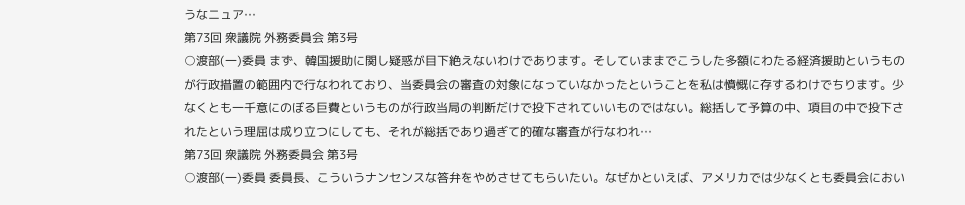うなニュア…
第73回 衆議院 外務委員会 第3号
○渡部(一)委員 まず、韓国援助に関し疑惑が目下絶えないわけであります。そしていままでこうした多額にわたる経済援助というものが行政措置の範囲内で行なわれており、当委員会の審査の対象になっていなかったということを私は憤慨に存するわけでちります。少なくとも一千意にのぼる巨費というものが行政当局の判断だけで投下されていいものではない。総括して予算の中、項目の中で投下されたという理屈は成り立つにしても、それが総括であり過ぎて的確な審査が行なわれ…
第73回 衆議院 外務委員会 第3号
○渡部(一)委員 委員長、こういうナンセンスな答弁をやめさせてもらいたい。なぜかといえば、アメリカでは少なくとも委員会におい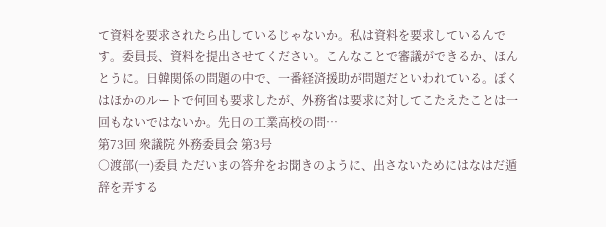て資料を要求されたら出しているじゃないか。私は資料を要求しているんです。委員長、資料を提出させてください。こんなことで審議ができるか、ほんとうに。日韓関係の問題の中で、一番経済援助が問題だといわれている。ぼくはほかのルートで何回も要求したが、外務省は要求に対してこたえたことは一回もないではないか。先日の工業高校の問…
第73回 衆議院 外務委員会 第3号
○渡部(一)委員 ただいまの答弁をお聞きのように、出さないためにはなはだ遁辞を弄する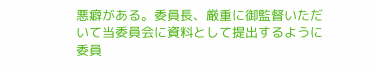悪癖がある。委員長、厳重に御監督いただいて当委員会に資料として提出するように委員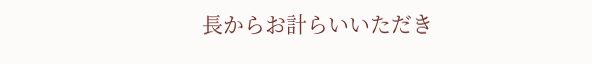長からお計らいいただき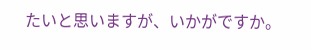たいと思いますが、いかがですか。